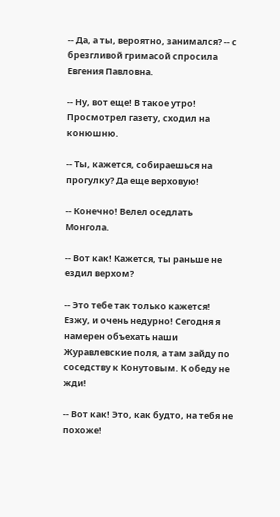-- Да, а ты, вероятно, занимался? -- с брезгливой гримасой спросила Евгения Павловна.

-- Ну, вот еще! В такое утро! Просмотрел газету, сходил на конюшню.

-- Ты, кажется, собираешься на прогулку? Да еще верховую!

-- Конечно! Велел оседлать Монгола.

-- Вот как! Кажется, ты раньше не ездил верхом?

-- Это тебе так только кажется! Езжу, и очень недурно! Сегодня я намерен объехать наши Журавлевские поля, а там зайду по соседству к Конутовым. К обеду не жди!

-- Вот как! Это, как будто, на тебя не похоже!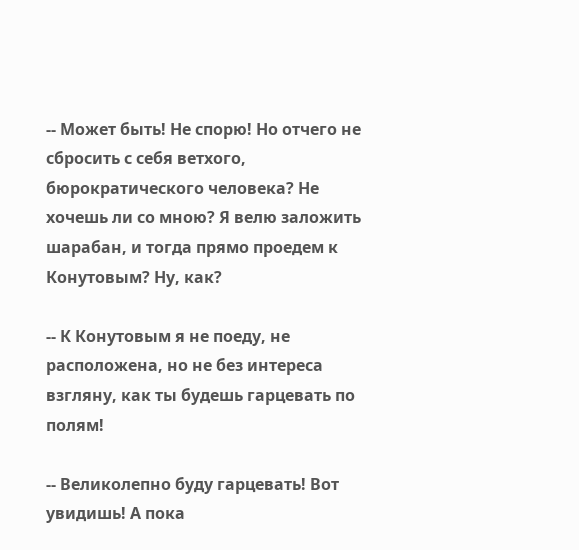-- Может быть! Не спорю! Но отчего не сбросить с себя ветхого, бюрократического человека? Не хочешь ли со мною? Я велю заложить шарабан, и тогда прямо проедем к Конутовым? Ну, как?

-- К Конутовым я не поеду, не расположена, но не без интереса взгляну, как ты будешь гарцевать по полям!

-- Великолепно буду гарцевать! Вот увидишь! А пока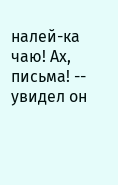налей-ка чаю! Ах, письма! -- увидел он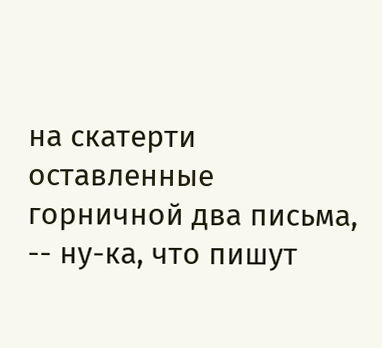на скатерти оставленные горничной два письма, -- ну-ка, что пишут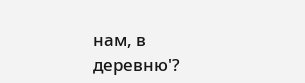нам, в деревню'?